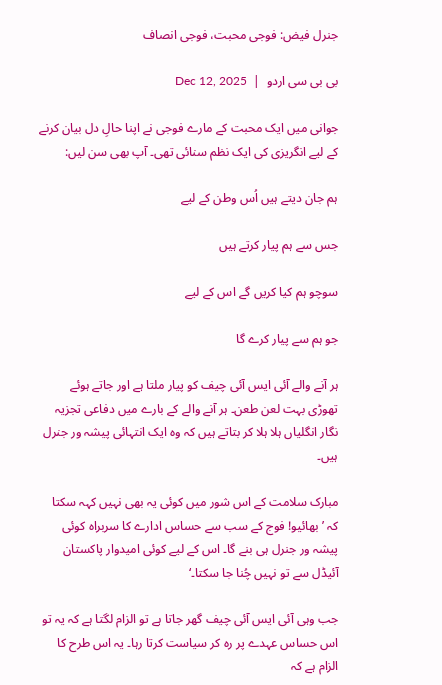جنرل فیض: فوجی محبت، فوجی انصاف

بی بی سی اردو  |  Dec 12, 2025

جوانی میں ایک محبت کے مارے فوجی نے اپنا حالِ دل بیان کرنے کے لیے انگریزی کی ایک نظم سنائی تھی۔ آپ بھی سن لیں:

ہم جان دیتے ہیں اُس وطن کے لیے

جس سے ہم پیار کرتے ہیں

سوچو ہم کیا کریں گے اس کے لیے

جو ہم سے پیار کرے گا

ہر آنے والے آئی ایس آئی چیف کو پیار ملتا ہے اور جاتے ہوئے تھوڑی بہت لعن طعن۔ ہر آنے والے کے بارے میں دفاعی تجزیہ نگار انگلیاں ہلا ہلا کر بتاتے ہیں کہ وہ ایک انتہائی پیشہ ور جنرل ہیں۔

مبارک سلامت کے اس شور میں کوئی یہ بھی نہیں کہہ سکتا کہ ’بھائیو! فوج کے سب سے حساس ادارے کا سربراہ کوئی پیشہ ور جنرل ہی بنے گا۔ اس کے لیے کوئی امیدوار پاکستان آئیڈل سے تو نہیں چُنا جا سکتا۔‘

جب وہی آئی ایس آئی چیف گھر جاتا ہے تو الزام لگتا ہے کہ یہ تو اس حساس عہدے پر رہ کر سیاست کرتا رہا۔ یہ اس طرح کا الزام ہے کہ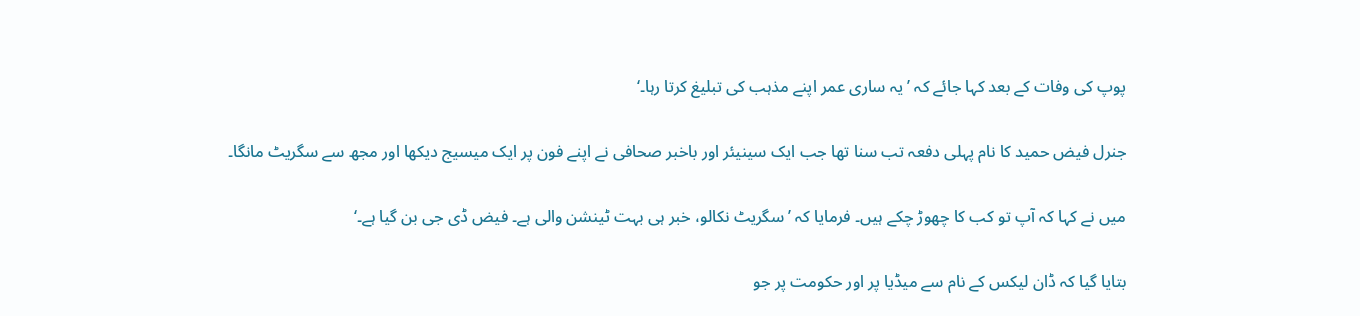پوپ کی وفات کے بعد کہا جائے کہ ’یہ ساری عمر اپنے مذہب کی تبلیغ کرتا رہا۔‘

جنرل فیض حمید کا نام پہلی دفعہ تب سنا تھا جب ایک سینیئر اور باخبر صحافی نے اپنے فون پر ایک میسیج دیکھا اور مجھ سے سگریٹ مانگا۔

میں نے کہا کہ آپ تو کب کا چھوڑ چکے ہیں۔ فرمایا کہ ’سگریٹ نکالو، خبر ہی بہت ٹینشن والی ہے۔ فیض ڈی جی بن گیا ہے۔‘

بتایا گیا کہ ڈان لیکس کے نام سے میڈیا پر اور حکومت پر جو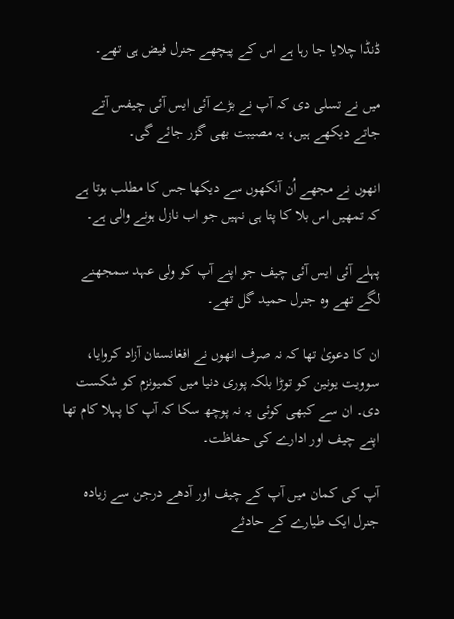ڈنڈا چلایا جا رہا ہے اس کے پیچھے جنرل فیض ہی تھے۔

میں نے تسلی دی کہ آپ نے بڑے آئی ایس آئی چیفس آتے جاتے دیکھے ہیں، یہ مصیبت بھی گزر جائے گی۔

انھوں نے مجھے اُن آنکھوں سے دیکھا جس کا مطلب ہوتا ہے کہ تمھیں اس بلا کا پتا ہی نہیں جو اب نازل ہونے والی ہے۔

پہلے آئی ایس آئی چیف جو اپنے آپ کو ولی عہد سمجھنے لگے تھے وہ جنرل حمید گل تھے۔

ان کا دعویٰ تھا کہ نہ صرف انھوں نے افغانستان آزاد کروایا، سوویت یونین کو توڑا بلکہ پوری دنیا میں کمیونزم کو شکست دی۔ ان سے کبھی کوئی یہ نہ پوچھ سکا کہ آپ کا پہلا کام تھا اپنے چیف اور ادارے کی حفاظت۔

آپ کی کمان میں آپ کے چیف اور آدھے درجن سے زیادہ جنرل ایک طیارے کے حادثے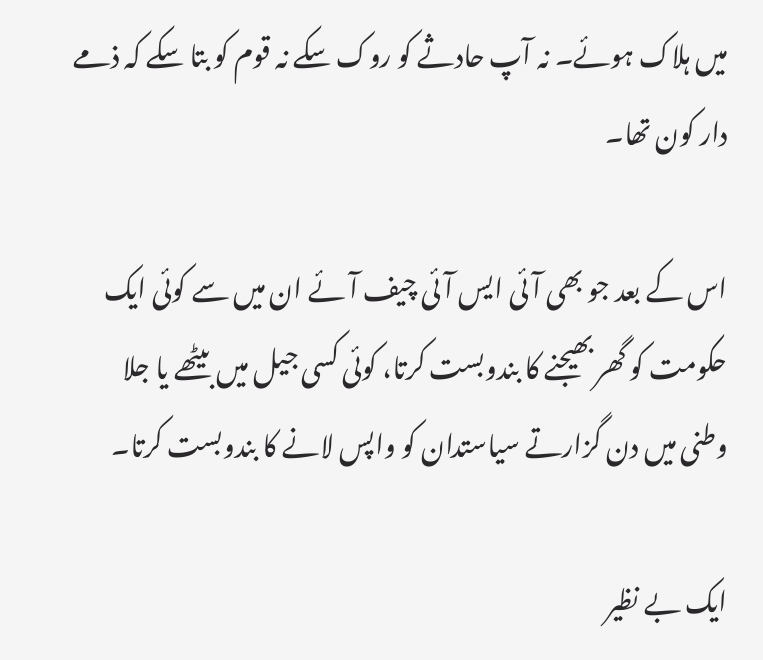میں ہلاک ہوئے۔ نہ آپ حادثے کو روک سکے نہ قوم کو بتا سکے کہ ذمے دار کون تھا۔

اس کے بعد جو بھی آئی ایس آئی چیف آئے ان میں سے کوئی ایک حکومت کو گھر بھیجنے کا بندوبست کرتا، کوئی کسی جیل میں بیٹھے یا جلا وطنی میں دن گزارتے سیاستدان کو واپس لانے کا بندوبست کرتا۔

ایک بے نظیر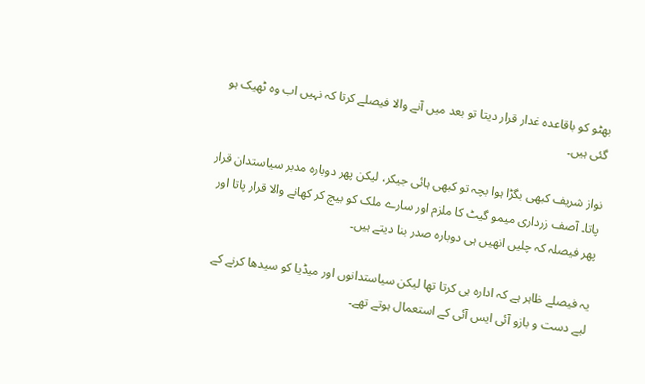بھٹو کو باقاعدہ غدار قرار دیتا تو بعد میں آنے والا فیصلے کرتا کہ نہیں اب وہ ٹھیک ہو گئی ہیں۔

نواز شریف کبھی بگڑا ہوا بچہ تو کبھی ہائی جیکر، لیکن پھر دوبارہ مدبر سیاستدان قرار پاتا۔ آصف زرداری میمو گیٹ کا ملزم اور سارے ملک کو بیچ کر کھانے والا قرار پاتا اور پھر فیصلہ کہ چلیں انھیں ہی دوبارہ صدر بنا دیتے ہیں۔

یہ فیصلے ظاہر ہے کہ ادارہ ہی کرتا تھا لیکن سیاستدانوں اور میڈیا کو سیدھا کرنے کے لیے دست و بازو آئی ایس آئی کے استعمال ہوتے تھے۔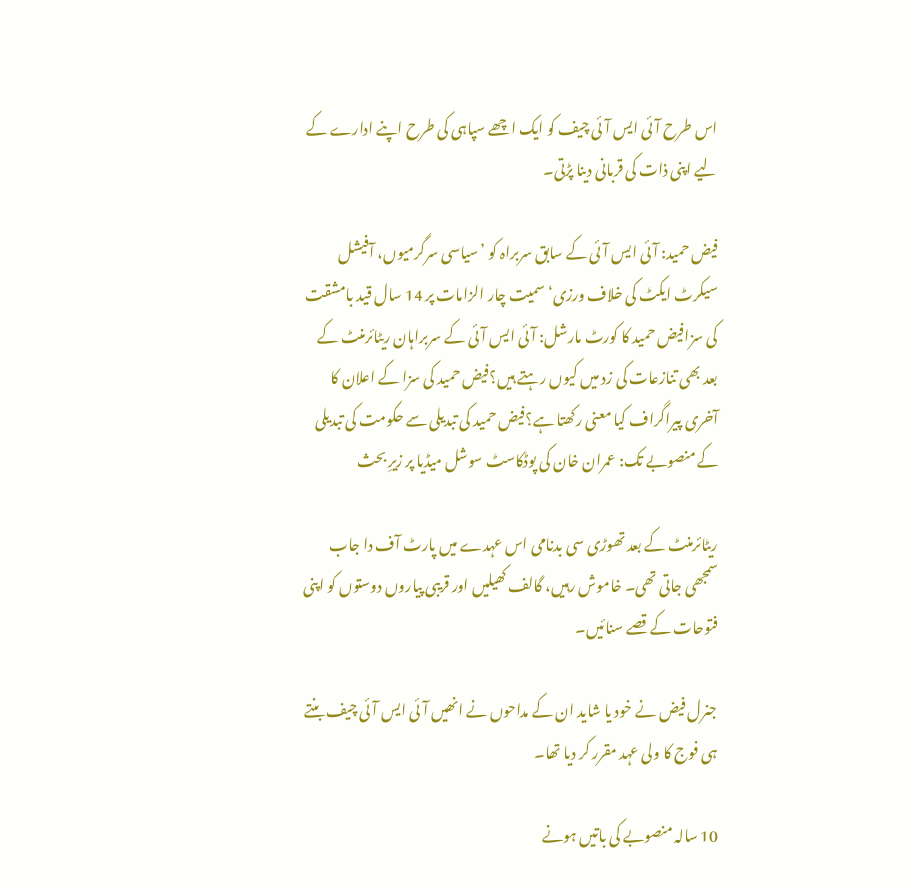اس طرح آئی ایس آئی چیف کو ایک اچھے سپاہی کی طرح اپنے ادارے کے لیے اپنی ذات کی قربانی دینا پڑتی۔

فیض حمید: آئی ایس آئی کے سابق سربراہ کو ’سیاسی سرگرمیوں، آفیشل سیکرٹ ایکٹ کی خلاف ورزی‘ سمیت چار الزامات پر 14 سال قید بامشقت کی سزافیض حمید کا کورٹ مارشل: آئی ایس آئی کے سربراہان ریٹائرمنٹ کے بعد بھی تنازعات کی زد میں کیوں رہتے ہیں؟فیض حمید کی سزا کے اعلان کا آخری پیراگراف کیا معنی رکھتا ہے؟فیض حمید کی تبدیلی سے حکومت کی تبدیلی کے منصوبے تک: عمران خان کی پوڈکاسٹ سوشل میڈیا پر زیرِ بحث

ریٹائرمنٹ کے بعد تھوڑی سی بدنامی اس عہدے میں پارٹ آف دا جاب سمجھی جاتی تھی۔ خاموش رہیں، گالف کھیلیں اور قریبی پیاروں دوستوں کو اپنی فتوحات کے قصے سنائیں۔

جنرل فیض نے خود یا شاید ان کے مداحوں نے انھیں آئی ایس آئی چیف بنتے ہی فوج کا ولی عہد مقرر کر دیا تھا۔

10 سالہ منصوبے کی باتیں ہونے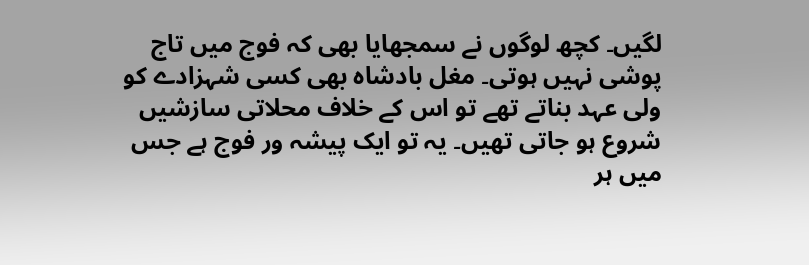لگیں۔ کچھ لوگوں نے سمجھایا بھی کہ فوج میں تاج پوشی نہیں ہوتی۔ مغل بادشاہ بھی کسی شہزادے کو ولی عہد بناتے تھے تو اس کے خلاف محلاتی سازشیں شروع ہو جاتی تھیں۔ یہ تو ایک پیشہ ور فوج ہے جس میں ہر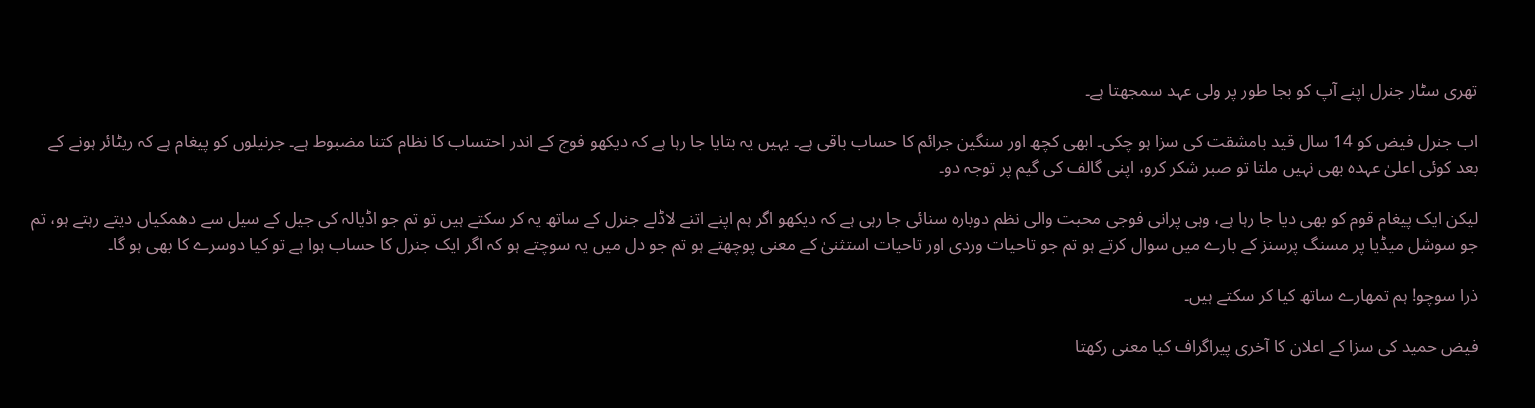تھری سٹار جنرل اپنے آپ کو بجا طور پر ولی عہد سمجھتا ہے۔

اب جنرل فیض کو 14 سال قید بامشقت کی سزا ہو چکی۔ ابھی کچھ اور سنگین جرائم کا حساب باقی ہے۔ یہیں یہ بتایا جا رہا ہے کہ دیکھو فوج کے اندر احتساب کا نظام کتنا مضبوط ہے۔ جرنیلوں کو پیغام ہے کہ ریٹائر ہونے کے بعد کوئی اعلیٰ عہدہ بھی نہیں ملتا تو صبر شکر کرو، اپنی گالف کی گیم پر توجہ دو۔

لیکن ایک پیغام قوم کو بھی دیا جا رہا ہے، وہی پرانی فوجی محبت والی نظم دوبارہ سنائی جا رہی ہے کہ دیکھو اگر ہم اپنے اتنے لاڈلے جنرل کے ساتھ یہ کر سکتے ہیں تو تم جو اڈیالہ کی جیل کے سیل سے دھمکیاں دیتے رہتے ہو، تم جو سوشل میڈیا پر مسنگ پرسنز کے بارے میں سوال کرتے ہو تم جو تاحیات وردی اور تاحیات استثنیٰ کے معنی پوچھتے ہو تم جو دل میں یہ سوچتے ہو کہ اگر ایک جنرل کا حساب ہوا ہے تو کیا دوسرے کا بھی ہو گا۔

ذرا سوچو! ہم تمھارے ساتھ کیا کر سکتے ہیں۔

فیض حمید کی سزا کے اعلان کا آخری پیراگراف کیا معنی رکھتا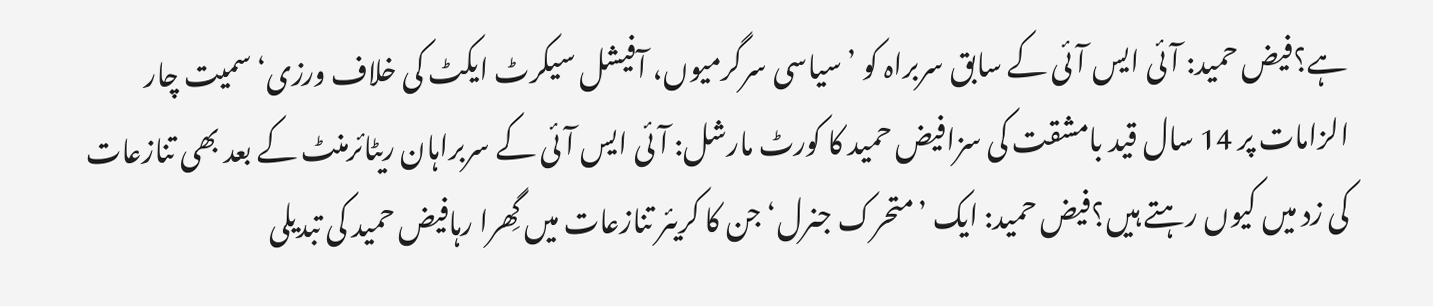ہے؟فیض حمید: آئی ایس آئی کے سابق سربراہ کو ’سیاسی سرگرمیوں، آفیشل سیکرٹ ایکٹ کی خلاف ورزی‘ سمیت چار الزامات پر 14 سال قید بامشقت کی سزافیض حمید کا کورٹ مارشل: آئی ایس آئی کے سربراہان ریٹائرمنٹ کے بعد بھی تنازعات کی زد میں کیوں رہتے ہیں؟فیض حمید: ایک ’متحرک جنرل‘ جن کا کریئر تنازعات میں گِھرا رہافیض حمید کی تبدیلی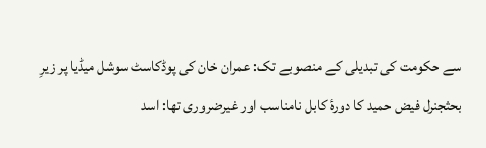سے حکومت کی تبدیلی کے منصوبے تک: عمران خان کی پوڈکاسٹ سوشل میڈیا پر زیرِ بحثجنرل فیض حمید کا دورۂ کابل نامناسب اور غیرضروری تھا: اسد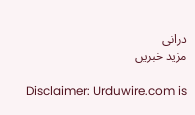درانی
مزید خبریں

Disclaimer: Urduwire.com is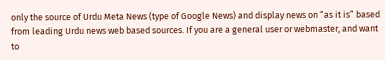only the source of Urdu Meta News (type of Google News) and display news on “as it is” based from leading Urdu news web based sources. If you are a general user or webmaster, and want to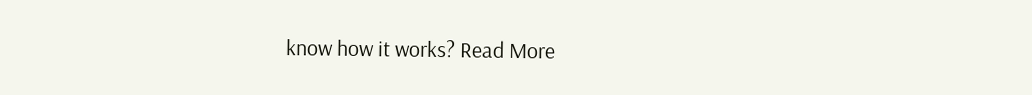know how it works? Read More